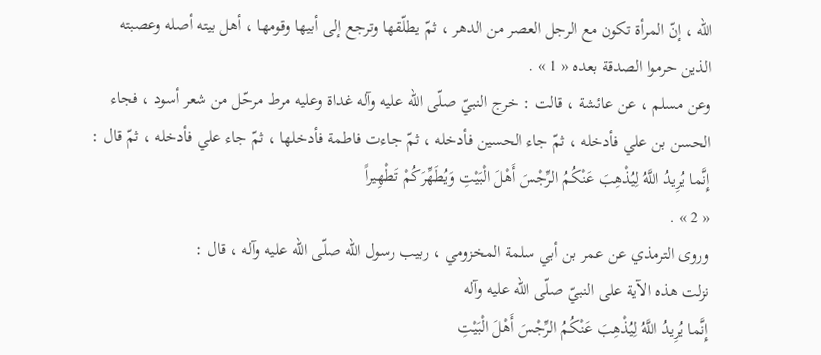اللّه ، إنّ المرأة تكون مع الرجل العصر من الدهر ، ثمّ يطلّقها وترجع إلى أبيها وقومها ، أهل بيته أصله وعصبته الذين حرموا الصدقة بعده « 1 » .
وعن مسلم ، عن عائشة ، قالت : خرج النبيّ صلّى اللّه عليه وآله غداة وعليه مرط مرحّل من شعر أسود ، فجاء الحسن بن علي فأدخله ، ثمّ جاء الحسين فأدخله ، ثمّ جاءت فاطمة فأدخلها ، ثمّ جاء علي فأدخله ، ثمّ قال :
إِنَّما يُرِيدُ اللَّهُ لِيُذْهِبَ عَنْكُمُ الرِّجْسَ أَهْلَ الْبَيْتِ وَيُطَهِّرَكُمْ تَطْهِيراً
« 2 » .
وروى الترمذي عن عمر بن أبي سلمة المخزومي ، ربيب رسول اللّه صلّى اللّه عليه وآله ، قال :
نزلت هذه الآية على النبيّ صلّى اللّه عليه وآله
إِنَّما يُرِيدُ اللَّهُ لِيُذْهِبَ عَنْكُمُ الرِّجْسَ أَهْلَ الْبَيْتِ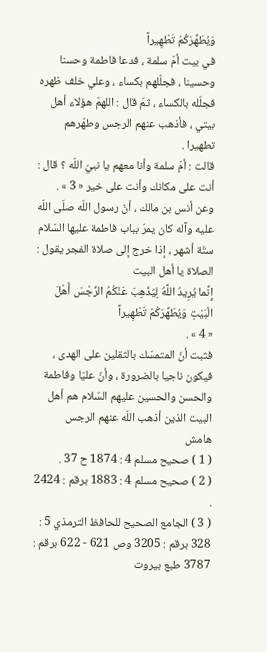وَيُطَهِّرَكُمْ تَطْهِيراً
في بيت أمّ سلمة ، فدعا فاطمة وحسنا وحسينا ، فجلّلهم بكساء ، وعلي خلف ظهره فجلّله بالكساء ، ثمّ قال : اللهمّ هؤلاء أهل بيتي ، فأذهب عنهم الرجس وطهّرهم تطهيرا .
قالت : أمّ سلمة وأنا معهم يا نبيّ اللّه ؟ قال : أنت على مكانك وأنت على خير « 3 » .
وعن أنس بن مالك ، أنّ رسول اللّه صلّى اللّه عليه وآله كان يمرّ بباب فاطمة عليها السّلام ستّة أشهر ، إذا خرج إلى صلاة الفجر يقول : الصلاة يا أهل البيت
إِنَّما يُرِيدُ اللَّهُ لِيُذْهِبَ عَنْكُمُ الرِّجْسَ أَهْلَ الْبَيْتِ وَيُطَهِّرَكُمْ تَطْهِيراً
« 4 » .
فثبت أنّ المتمسّك بالثقلين على الهدى ، فيكون ناجيا بالضرورة ، وأنّ عليّا وفاطمة والحسن والحسين عليهم السّلام هم أهل البيت الذين أذهب اللّه عنهم الرجس
هامش
( 1 ) صحيح مسلم 4 : 1874 ح 37 .
( 2 ) صحيح مسلم 4 : 1883 برقم : 2424 .
( 3 ) الجامع الصحيح للحافظ الترمذي 5 : 328 برقم : 3205 وص 621 - 622 برقم :
3787 طبع بيروت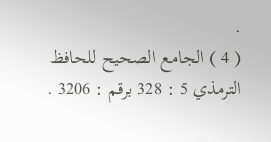.
( 4 ) الجامع الصحيح للحافظ الترمذي 5 : 328 برقم : 3206 .